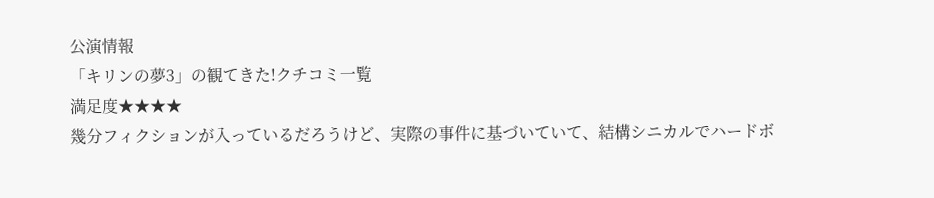公演情報
「キリンの夢3」の観てきた!クチコミ一覧
満足度★★★★
幾分フィクションが入っているだろうけど、実際の事件に基づいていて、結構シニカルでハードボ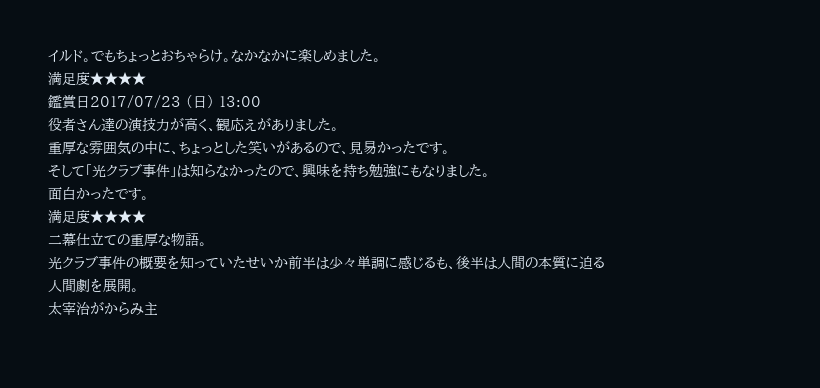イルド。でもちょっとおちゃらけ。なかなかに楽しめました。
満足度★★★★
鑑賞日2017/07/23 (日) 13:00
役者さん達の演技力が高く、観応えがありました。
重厚な雰囲気の中に、ちょっとした笑いがあるので、見易かったです。
そして「光クラブ事件」は知らなかったので、興味を持ち勉強にもなりました。
面白かったです。
満足度★★★★
二幕仕立ての重厚な物語。
光クラブ事件の概要を知っていたせいか前半は少々単調に感じるも、後半は人間の本質に迫る人間劇を展開。
太宰治がからみ主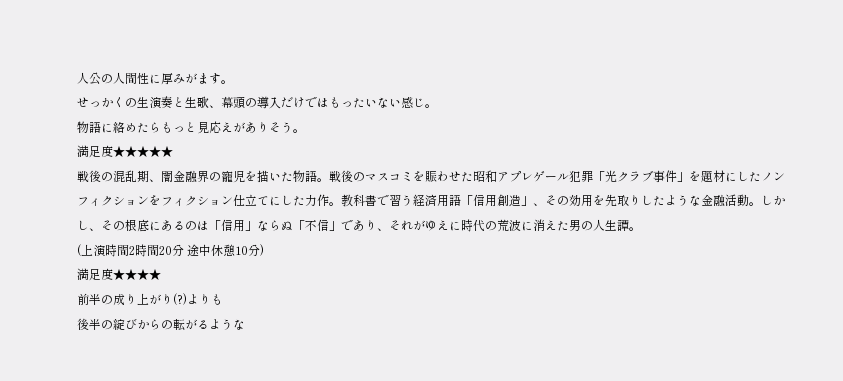人公の人間性に厚みがます。
せっかくの生演奏と生歌、幕頭の導入だけではもったいない感じ。
物語に絡めたらもっと見応えがありそう。
満足度★★★★★
戦後の混乱期、闇金融界の寵児を描いた物語。戦後のマスコミを賑わせた昭和アプレゲール犯罪「光クラブ事件」を題材にしたノンフィクションをフィクション仕立てにした力作。教科書で習う経済用語「信用創造」、その効用を先取りしたような金融活動。しかし、その根底にあるのは「信用」ならぬ「不信」であり、それがゆえに時代の荒波に消えた男の人生譚。
(上演時間2時間20分 途中休憩10分)
満足度★★★★
前半の成り上がり(?)よりも
後半の綻びからの転がるような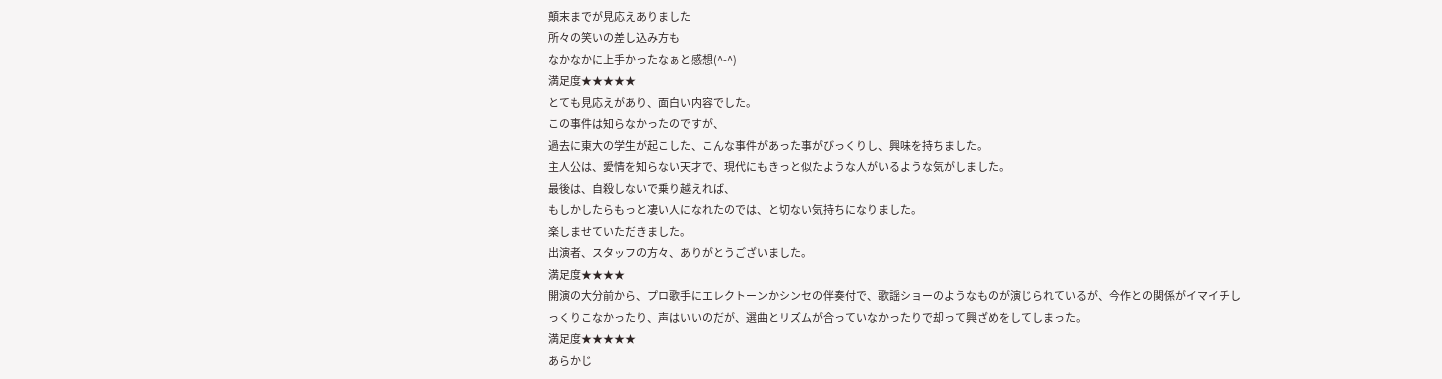顛末までが見応えありました
所々の笑いの差し込み方も
なかなかに上手かったなぁと感想(^-^)
満足度★★★★★
とても見応えがあり、面白い内容でした。
この事件は知らなかったのですが、
過去に東大の学生が起こした、こんな事件があった事がびっくりし、興味を持ちました。
主人公は、愛情を知らない天才で、現代にもきっと似たような人がいるような気がしました。
最後は、自殺しないで乗り越えれば、
もしかしたらもっと凄い人になれたのでは、と切ない気持ちになりました。
楽しませていただきました。
出演者、スタッフの方々、ありがとうございました。
満足度★★★★
開演の大分前から、プロ歌手にエレクトーンかシンセの伴奏付で、歌謡ショーのようなものが演じられているが、今作との関係がイマイチしっくりこなかったり、声はいいのだが、選曲とリズムが合っていなかったりで却って興ざめをしてしまった。
満足度★★★★★
あらかじ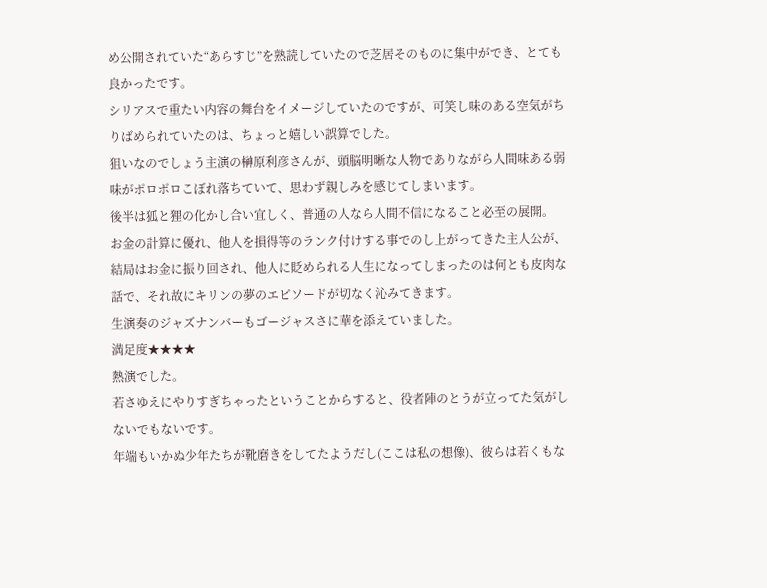め公開されていた“あらすじ”を熟読していたので芝居そのものに集中ができ、とても良かったです。
シリアスで重たい内容の舞台をイメージしていたのですが、可笑し味のある空気がちりばめられていたのは、ちょっと嬉しい誤算でした。
狙いなのでしょう主演の榊原利彦さんが、頭脳明晰な人物でありながら人間味ある弱味がポロポロこぼれ落ちていて、思わず親しみを感じてしまいます。
後半は狐と狸の化かし合い宜しく、普通の人なら人間不信になること必至の展開。
お金の計算に優れ、他人を損得等のランク付けする事でのし上がってきた主人公が、結局はお金に振り回され、他人に貶められる人生になってしまったのは何とも皮肉な話で、それ故にキリンの夢のエピソードが切なく沁みてきます。
生演奏のジャズナンバーもゴージャスさに華を添えていました。
満足度★★★★
熱演でした。
若さゆえにやりすぎちゃったということからすると、役者陣のとうが立ってた気がしないでもないです。
年端もいかぬ少年たちが靴磨きをしてたようだし(ここは私の想像)、彼らは若くもな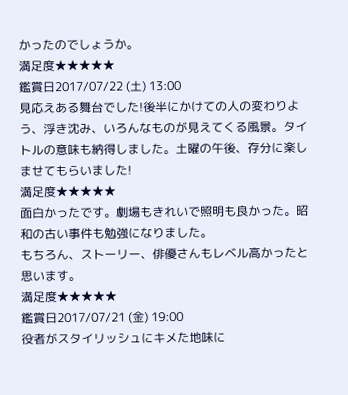かったのでしょうか。
満足度★★★★★
鑑賞日2017/07/22 (土) 13:00
見応えある舞台でした!後半にかけての人の変わりよう、浮き沈み、いろんなものが見えてくる風景。タイトルの意味も納得しました。土曜の午後、存分に楽しませてもらいました!
満足度★★★★★
面白かったです。劇場もきれいで照明も良かった。昭和の古い事件も勉強になりました。
もちろん、ストーリー、俳優さんもレベル高かったと思います。
満足度★★★★★
鑑賞日2017/07/21 (金) 19:00
役者がスタイリッシュにキメた地味に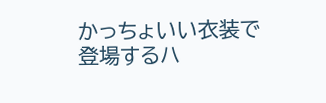かっちょいい衣装で登場するハ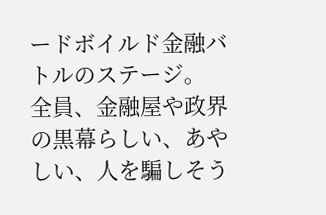ードボイルド金融バトルのステージ。
全員、金融屋や政界の黒幕らしい、あやしい、人を騙しそう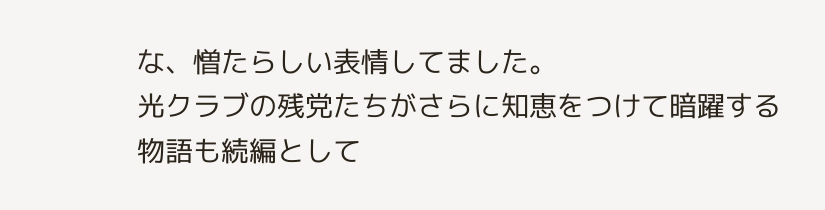な、憎たらしい表情してました。
光クラブの残党たちがさらに知恵をつけて暗躍する物語も続編として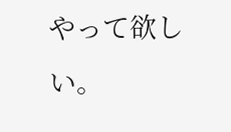やって欲しい。